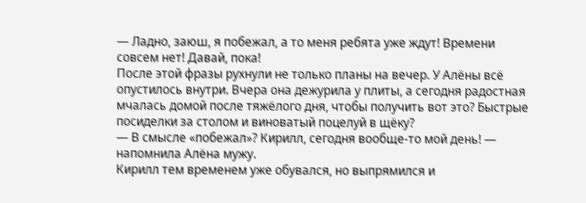— Ладно, заюш, я побежал, а то меня ребята уже ждут! Времени совсем нет! Давай, пока!
После этой фразы рухнули не только планы на вечер. У Алёны всё опустилось внутри. Вчера она дежурила у плиты, а сегодня радостная мчалась домой после тяжёлого дня, чтобы получить вот это? Быстрые посиделки за столом и виноватый поцелуй в щёку?
— В смысле «побежал»? Кирилл, сегодня вообще-то мой день! — напомнила Алёна мужу.
Кирилл тем временем уже обувался, но выпрямился и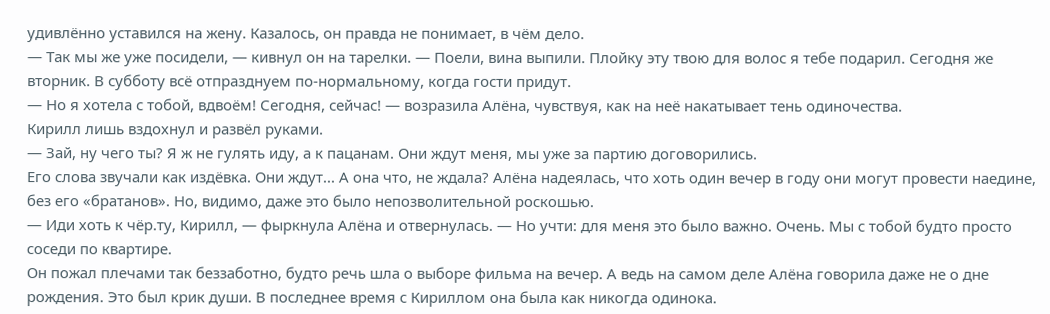удивлённо уставился на жену. Казалось, он правда не понимает, в чём дело.
— Так мы же уже посидели, — кивнул он на тарелки. — Поели, вина выпили. Плойку эту твою для волос я тебе подарил. Сегодня же вторник. В субботу всё отпразднуем по-нормальному, когда гости придут.
— Но я хотела с тобой, вдвоём! Сегодня, сейчас! — возразила Алёна, чувствуя, как на неё накатывает тень одиночества.
Кирилл лишь вздохнул и развёл руками.
— Зай, ну чего ты? Я ж не гулять иду, а к пацанам. Они ждут меня, мы уже за партию договорились.
Его слова звучали как издёвка. Они ждут... А она что, не ждала? Алёна надеялась, что хоть один вечер в году они могут провести наедине, без его «братанов». Но, видимо, даже это было непозволительной роскошью.
— Иди хоть к чёр.ту, Кирилл, — фыркнула Алёна и отвернулась. — Но учти: для меня это было важно. Очень. Мы с тобой будто просто соседи по квартире.
Он пожал плечами так беззаботно, будто речь шла о выборе фильма на вечер. А ведь на самом деле Алёна говорила даже не о дне рождения. Это был крик души. В последнее время с Кириллом она была как никогда одинока.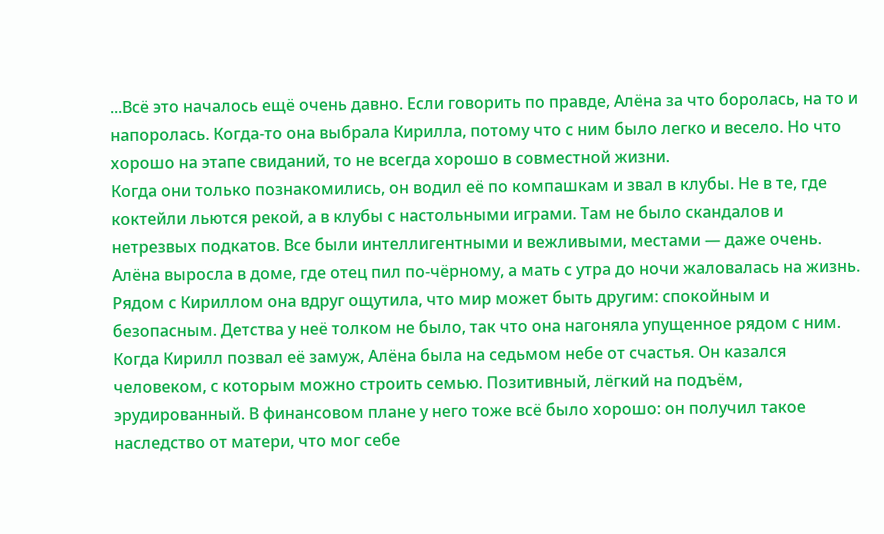...Всё это началось ещё очень давно. Если говорить по правде, Алёна за что боролась, на то и напоролась. Когда-то она выбрала Кирилла, потому что с ним было легко и весело. Но что хорошо на этапе свиданий, то не всегда хорошо в совместной жизни.
Когда они только познакомились, он водил её по компашкам и звал в клубы. Не в те, где коктейли льются рекой, а в клубы с настольными играми. Там не было скандалов и нетрезвых подкатов. Все были интеллигентными и вежливыми, местами — даже очень.
Алёна выросла в доме, где отец пил по-чёрному, а мать с утра до ночи жаловалась на жизнь. Рядом с Кириллом она вдруг ощутила, что мир может быть другим: спокойным и безопасным. Детства у неё толком не было, так что она нагоняла упущенное рядом с ним.
Когда Кирилл позвал её замуж, Алёна была на седьмом небе от счастья. Он казался человеком, с которым можно строить семью. Позитивный, лёгкий на подъём, эрудированный. В финансовом плане у него тоже всё было хорошо: он получил такое наследство от матери, что мог себе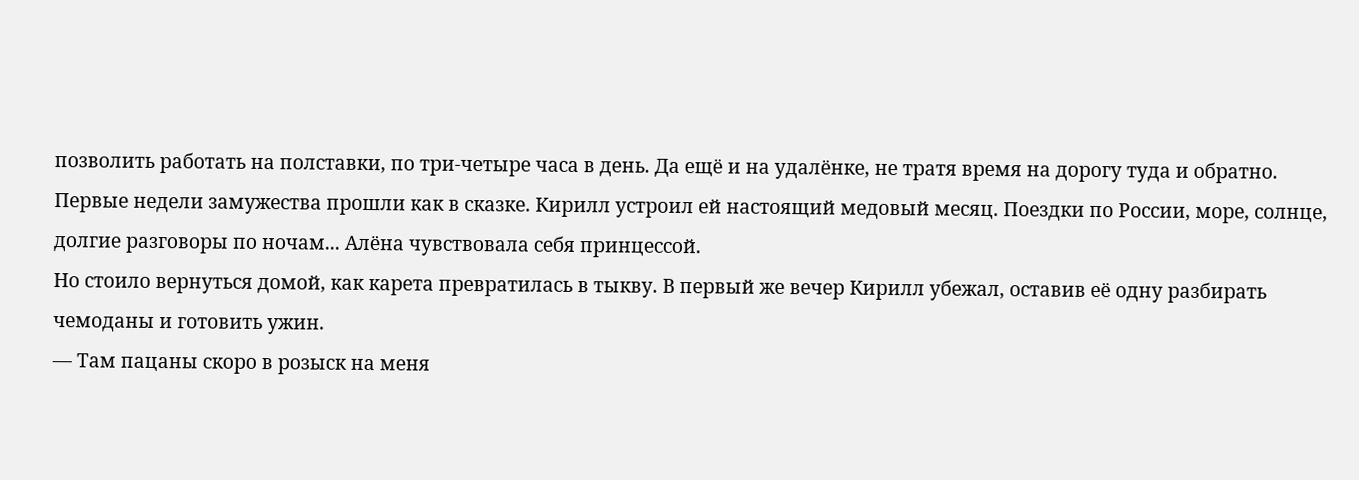позволить работать на полставки, по три-четыре часа в день. Да ещё и на удалёнке, не тратя время на дорогу туда и обратно.
Первые недели замужества прошли как в сказке. Кирилл устроил ей настоящий медовый месяц. Поездки по России, море, солнце, долгие разговоры по ночам... Алёна чувствовала себя принцессой.
Но стоило вернуться домой, как карета превратилась в тыкву. В первый же вечер Кирилл убежал, оставив её одну разбирать чемоданы и готовить ужин.
— Там пацаны скоро в розыск на меня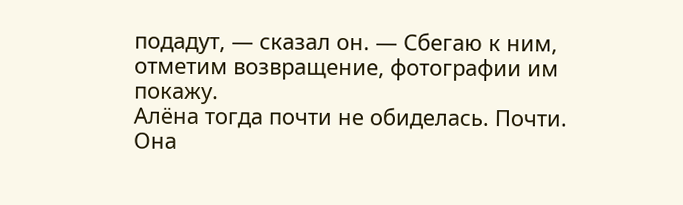подадут, — сказал он. — Сбегаю к ним, отметим возвращение, фотографии им покажу.
Алёна тогда почти не обиделась. Почти. Она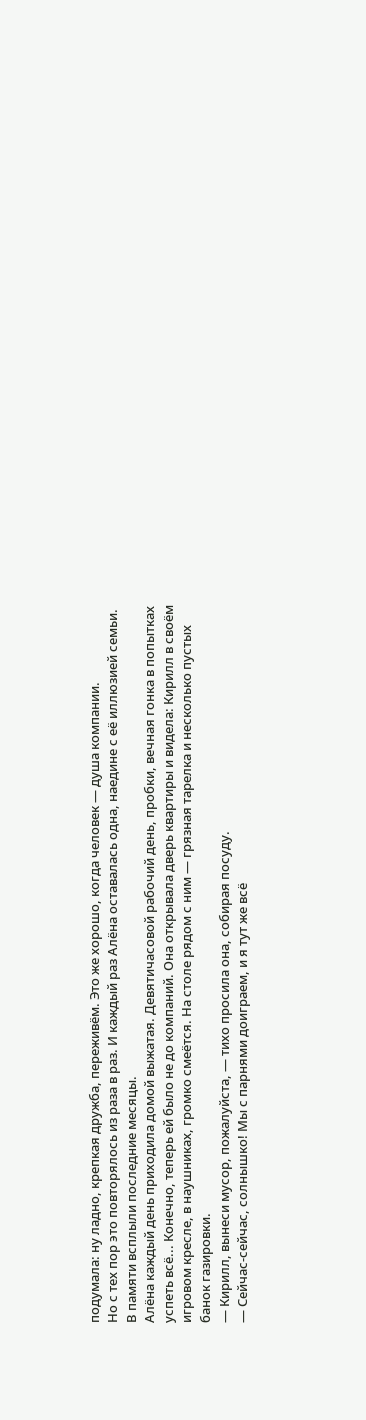подумала: ну ладно, крепкая дружба, переживём. Это же хорошо, когда человек — душа компании.
Но с тех пор это повторялось из раза в раз. И каждый раз Алёна оставалась одна, наедине с её иллюзией семьи.
В памяти всплыли последние месяцы.
Алёна каждый день приходила домой выжатая. Девятичасовой рабочий день, пробки, вечная гонка в попытках успеть всё... Конечно, теперь ей было не до компаний. Она открывала дверь квартиры и видела: Кирилл в своём игровом кресле, в наушниках, громко смеётся. На столе рядом с ним — грязная тарелка и несколько пустых банок газировки.
— Кирилл, вынеси мусор, пожалуйста, — тихо просила она, собирая посуду.
— Сейчас-сейчас, солнышко! Мы с парнями доиграем, и я тут же всё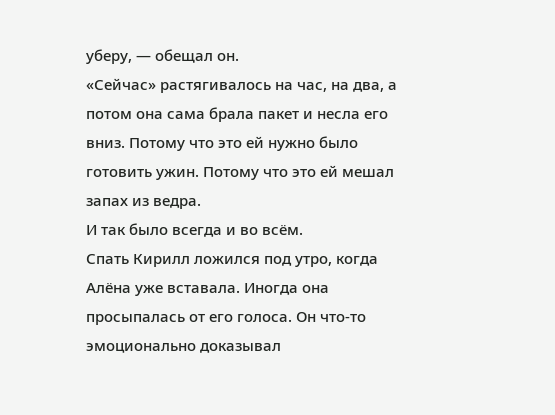уберу, — обещал он.
«Сейчас» растягивалось на час, на два, а потом она сама брала пакет и несла его вниз. Потому что это ей нужно было готовить ужин. Потому что это ей мешал запах из ведра.
И так было всегда и во всём.
Спать Кирилл ложился под утро, когда Алёна уже вставала. Иногда она просыпалась от его голоса. Он что-то эмоционально доказывал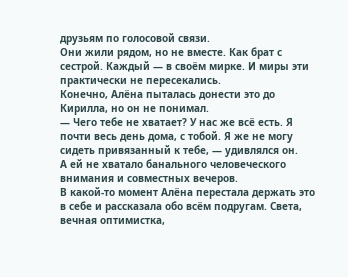друзьям по голосовой связи.
Они жили рядом, но не вместе. Как брат с сестрой. Каждый — в своём мирке. И миры эти практически не пересекались.
Конечно, Алёна пыталась донести это до Кирилла, но он не понимал.
— Чего тебе не хватает? У нас же всё есть. Я почти весь день дома, с тобой. Я же не могу сидеть привязанный к тебе, — удивлялся он.
А ей не хватало банального человеческого внимания и совместных вечеров.
В какой-то момент Алёна перестала держать это в себе и рассказала обо всём подругам. Света, вечная оптимистка,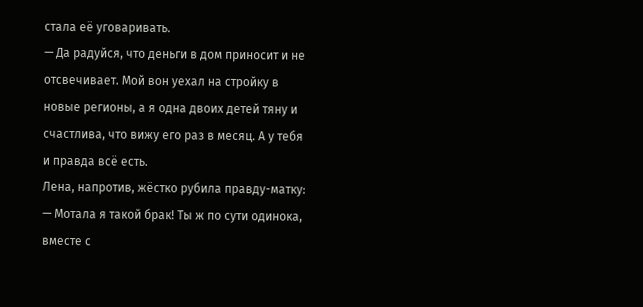стала её уговаривать.
— Да радуйся, что деньги в дом приносит и не отсвечивает. Мой вон уехал на стройку в новые регионы, а я одна двоих детей тяну и счастлива, что вижу его раз в месяц. А у тебя и правда всё есть.
Лена, напротив, жёстко рубила правду-матку:
— Мотала я такой брак! Ты ж по сути одинока, вместе с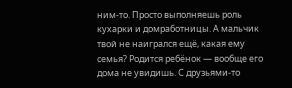ним-то. Просто выполняешь роль кухарки и домработницы. А мальчик твой не наигрался ещё, какая ему семья? Родится ребёнок — вообще его дома не увидишь. С друзьями-то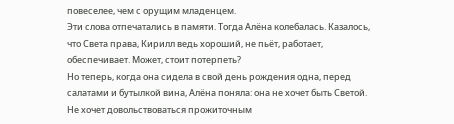повеселее, чем с орущим младенцем.
Эти слова отпечатались в памяти. Тогда Алёна колебалась. Казалось, что Света права, Кирилл ведь хороший, не пьёт, работает, обеспечивает. Может, стоит потерпеть?
Но теперь, когда она сидела в свой день рождения одна, перед салатами и бутылкой вина, Алёна поняла: она не хочет быть Светой. Не хочет довольствоваться прожиточным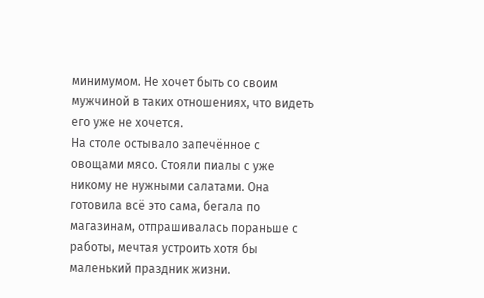минимумом. Не хочет быть со своим мужчиной в таких отношениях, что видеть его уже не хочется.
На столе остывало запечённое с овощами мясо. Стояли пиалы с уже никому не нужными салатами. Она готовила всё это сама, бегала по магазинам, отпрашивалась пораньше с работы, мечтая устроить хотя бы маленький праздник жизни.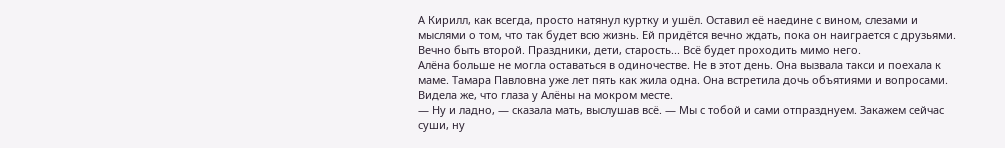А Кирилл, как всегда, просто натянул куртку и ушёл. Оставил её наедине с вином, слезами и мыслями о том, что так будет всю жизнь. Ей придётся вечно ждать, пока он наиграется с друзьями. Вечно быть второй. Праздники, дети, старость... Всё будет проходить мимо него.
Алёна больше не могла оставаться в одиночестве. Не в этот день. Она вызвала такси и поехала к маме. Тамара Павловна уже лет пять как жила одна. Она встретила дочь объятиями и вопросами. Видела же, что глаза у Алёны на мокром месте.
— Ну и ладно, — сказала мать, выслушав всё. — Мы с тобой и сами отпразднуем. Закажем сейчас суши, ну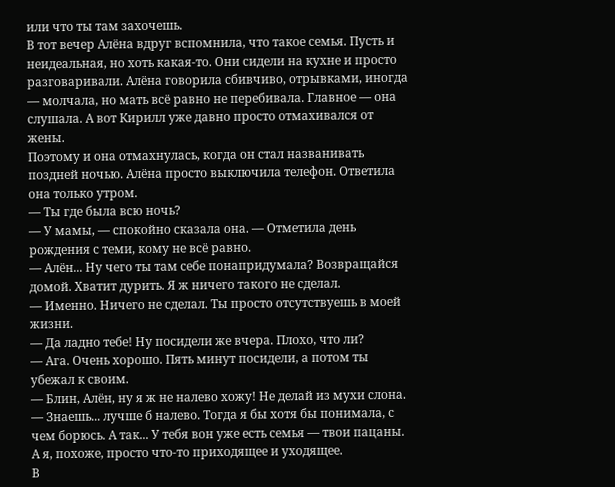или что ты там захочешь.
В тот вечер Алёна вдруг вспомнила, что такое семья. Пусть и неидеальная, но хоть какая-то. Они сидели на кухне и просто разговаривали. Алёна говорила сбивчиво, отрывками, иногда — молчала, но мать всё равно не перебивала. Главное — она слушала. А вот Кирилл уже давно просто отмахивался от жены.
Поэтому и она отмахнулась, когда он стал названивать поздней ночью. Алёна просто выключила телефон. Ответила она только утром.
— Ты где была всю ночь?
— У мамы, — спокойно сказала она. — Отметила день рождения с теми, кому не всё равно.
— Алён... Ну чего ты там себе понапридумала? Возвращайся домой. Хватит дурить. Я ж ничего такого не сделал.
— Именно. Ничего не сделал. Ты просто отсутствуешь в моей жизни.
— Да ладно тебе! Ну посидели же вчера. Плохо, что ли?
— Ага. Очень хорошо. Пять минут посидели, а потом ты убежал к своим.
— Блин, Алён, ну я ж не налево хожу! Не делай из мухи слона.
— Знаешь... лучше б налево. Тогда я бы хотя бы понимала, с чем борюсь. А так... У тебя вон уже есть семья — твои пацаны. А я, похоже, просто что-то приходящее и уходящее.
В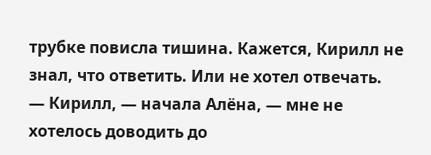трубке повисла тишина. Кажется, Кирилл не знал, что ответить. Или не хотел отвечать.
— Кирилл, — начала Алёна, — мне не хотелось доводить до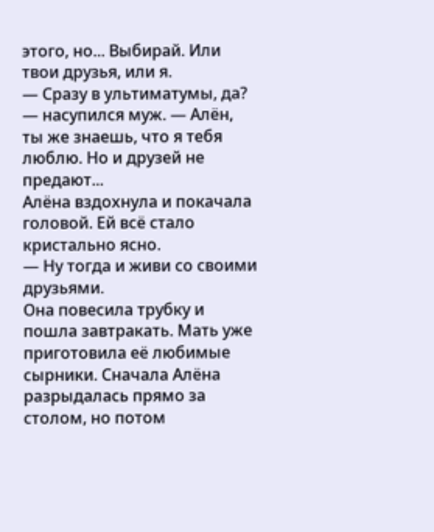этого, но... Выбирай. Или твои друзья, или я.
— Сразу в ультиматумы, да? — насупился муж. — Алён, ты же знаешь, что я тебя люблю. Но и друзей не предают...
Алёна вздохнула и покачала головой. Ей всё стало кристально ясно.
— Ну тогда и живи со своими друзьями.
Она повесила трубку и пошла завтракать. Мать уже приготовила её любимые сырники. Сначала Алёна разрыдалась прямо за столом, но потом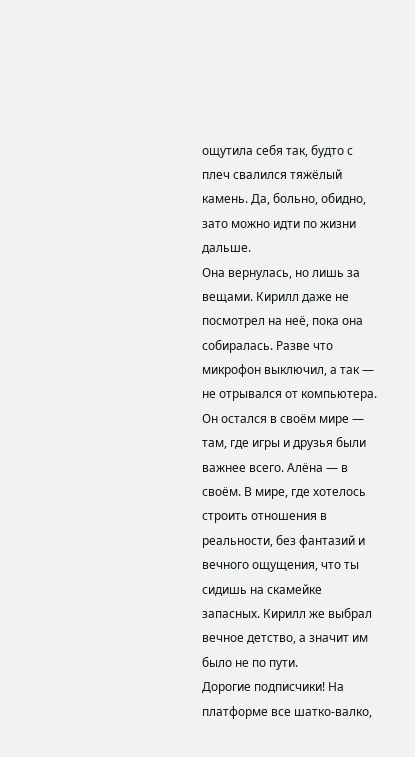ощутила себя так, будто с плеч свалился тяжёлый камень. Да, больно, обидно, зато можно идти по жизни дальше.
Она вернулась, но лишь за вещами. Кирилл даже не посмотрел на неё, пока она собиралась. Разве что микрофон выключил, а так — не отрывался от компьютера.
Он остался в своём мире — там, где игры и друзья были важнее всего. Алёна — в своём. В мире, где хотелось строить отношения в реальности, без фантазий и вечного ощущения, что ты сидишь на скамейке запасных. Кирилл же выбрал вечное детство, а значит им было не по пути.
Дорогие подписчики! На платформе все шатко-валко,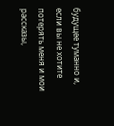будущее туманно и, если вы не хотите потерять меня и мои рассказы,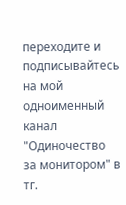переходите и подписывайтесь на мой одноименный канал "Одиночество за монитором" в тг.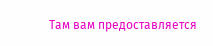Там вам предоставляется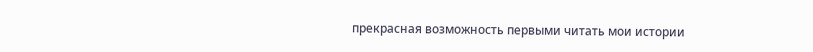прекрасная возможность первыми читать мои истории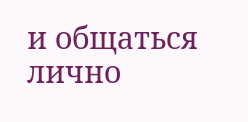и общаться лично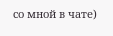со мной в чате)